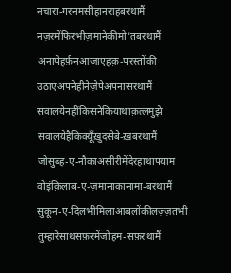नचारा-गरनमसीहानराहबरथामैं
नज़रमेंफिरभीज़मानेकीमो'तबरथामैं
अनापेहर्फ़नआजाएहक़-परस्तोंकी
उठाएअपनेहीनेज़ेपेअपनासरथामैं
सवालयेनहींकिसनेकियाथाक़त्लमुझे
सवालयेहैकिक्यूँख़ुदसेबे-ख़बरथामैं
जोसुब्ह-ए-नौकाअसीरीमेंदेरहाथापयाम
वोइंक़िलाब-ए-ज़मानाकानामा-बरथामैं
सुकून-ए-दिलभीमिलाआबलोंकीलज़्ज़तभी
तुम्हारेसाथसफ़रमेंजोहम-सफ़रथामैं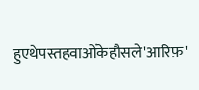हुएथेपस्तहवाओंकेहौसले'आरिफ़'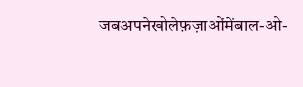जबअपनेखोलेफ़ज़ाओंमेंबाल-ओ-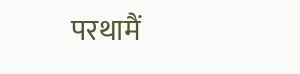परथामैं